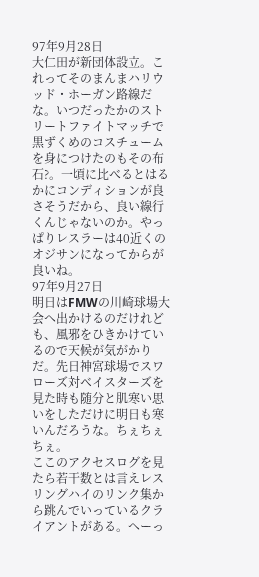97年9月28日
大仁田が新団体設立。これってそのまんまハリウッド・ホーガン路線だな。いつだったかのストリートファイトマッチで黒ずくめのコスチュームを身につけたのもその布石?。一頃に比べるとはるかにコンディションが良さそうだから、良い線行くんじゃないのか。やっぱりレスラーは40近くのオジサンになってからが良いね。
97年9月27日
明日はFMWの川崎球場大会へ出かけるのだけれども、風邪をひきかけているので天候が気がかりだ。先日神宮球場でスワローズ対ベイスターズを見た時も随分と肌寒い思いをしただけに明日も寒いんだろうな。ちぇちぇちぇ。
ここのアクセスログを見たら若干数とは言えレスリングハイのリンク集から跳んでいっているクライアントがある。へーっ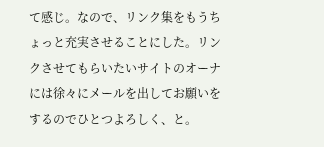て感じ。なので、リンク集をもうちょっと充実させることにした。リンクさせてもらいたいサイトのオーナには徐々にメールを出してお願いをするのでひとつよろしく、と。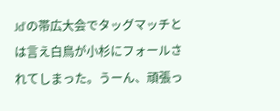Jd’の帯広大会でタッグマッチとは言え白鳥が小杉にフォールされてしまった。うーん、頑張っ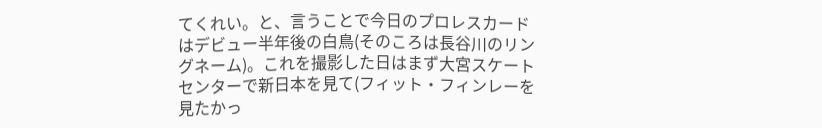てくれい。と、言うことで今日のプロレスカードはデビュー半年後の白鳥(そのころは長谷川のリングネーム)。これを撮影した日はまず大宮スケートセンターで新日本を見て(フィット・フィンレーを見たかっ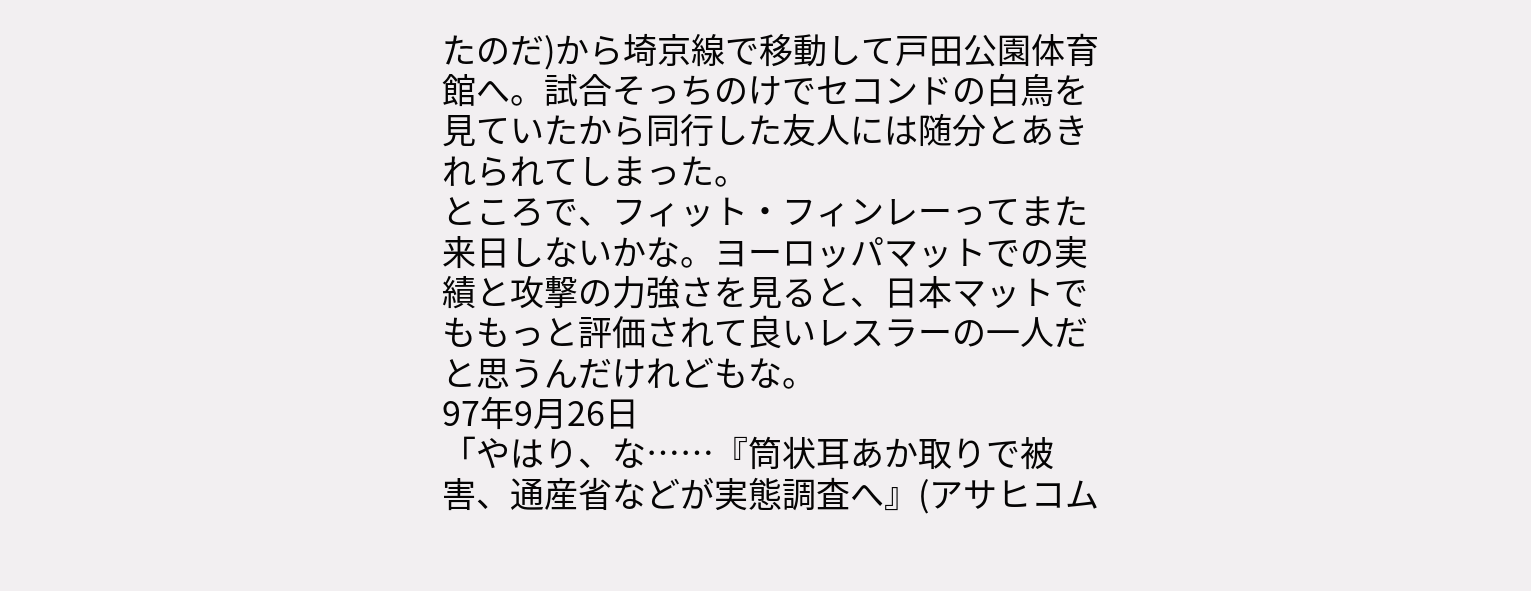たのだ)から埼京線で移動して戸田公園体育館へ。試合そっちのけでセコンドの白鳥を見ていたから同行した友人には随分とあきれられてしまった。
ところで、フィット・フィンレーってまた来日しないかな。ヨーロッパマットでの実績と攻撃の力強さを見ると、日本マットでももっと評価されて良いレスラーの一人だと思うんだけれどもな。
97年9月26日
「やはり、な……『筒状耳あか取りで被害、通産省などが実態調査へ』(アサヒコム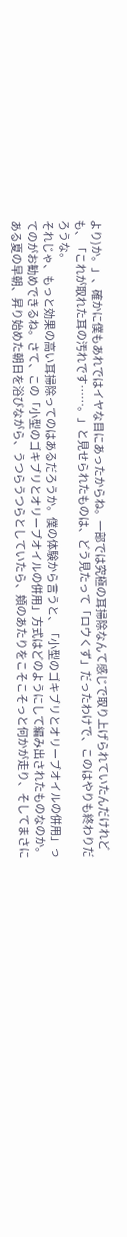より)か。」、確かに僕もあれではイヤな目にあったからね。一部では究極の耳掃除なんて感じで取り上げられていたんだけれども、「これが取れた耳の汚れです……。」と見せられたものは、どう見たって「ロウくず」だったわけで、このはやりも終わりだろうな。
それじゃ、もっと効果の高い耳掃除ってのはあるだろうか。僕の体験から言うと、「小型のゴキブリとオリーブオイルの併用」ってのがお勧めできるね。さて、この「小型のゴキブリとオリーブオイルの併用」方式はどのようにして編み出されたものなのか。
ある夏の早朝、昇り始めた朝日を浴びながら、うつらうつらとしていたら、頬のあたりをこそこそっと何かが走り、そしてまさに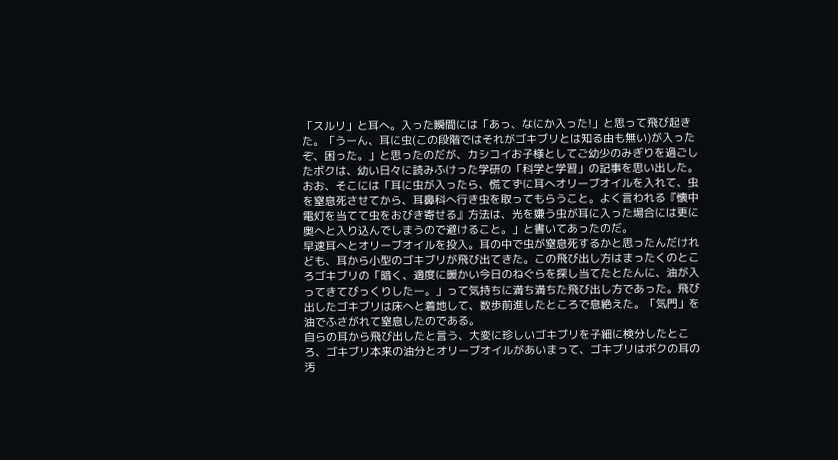「スルリ」と耳へ。入った瞬間には「あっ、なにか入った!」と思って飛び起きた。「うーん、耳に虫(この段階ではそれがゴキブリとは知る由も無い)が入ったぞ、困った。」と思ったのだが、カシコイお子様としてご幼少のみぎりを過ごしたボクは、幼い日々に読みふけった学研の「科学と学習」の記事を思い出した。おお、そこには「耳に虫が入ったら、慌てずに耳へオリーブオイルを入れて、虫を窒息死させてから、耳鼻科へ行き虫を取ってもらうこと。よく言われる『懐中電灯を当てて虫をおびき寄せる』方法は、光を嫌う虫が耳に入った場合には更に奥へと入り込んでしまうので避けること。」と書いてあったのだ。
早速耳へとオリーブオイルを投入。耳の中で虫が窒息死するかと思ったんだけれども、耳から小型のゴキブリが飛び出てきた。この飛び出し方はまったくのところゴキブリの「暗く、適度に暖かい今日のねぐらを探し当てたとたんに、油が入ってきてびっくりしたー。」って気持ちに満ち満ちた飛び出し方であった。飛び出したゴキブリは床へと着地して、数歩前進したところで息絶えた。「気門」を油でふさがれて窒息したのである。
自らの耳から飛び出したと言う、大変に珍しいゴキブリを子細に検分したところ、ゴキブリ本来の油分とオリーブオイルがあいまって、ゴキブリはボクの耳の汚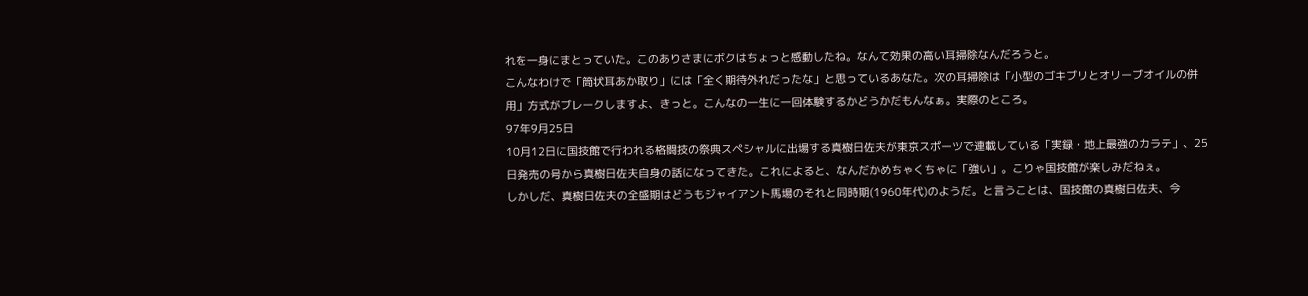れを一身にまとっていた。このありさまにボクはちょっと感動したね。なんて効果の高い耳掃除なんだろうと。
こんなわけで「筒状耳あか取り」には「全く期待外れだったな」と思っているあなた。次の耳掃除は「小型のゴキブリとオリーブオイルの併用」方式がブレークしますよ、きっと。こんなの一生に一回体験するかどうかだもんなぁ。実際のところ。
97年9月25日
10月12日に国技館で行われる格闘技の祭典スペシャルに出場する真樹日佐夫が東京スポーツで連載している「実録・地上最強のカラテ」、25日発売の号から真樹日佐夫自身の話になってきた。これによると、なんだかめちゃくちゃに「強い」。こりゃ国技館が楽しみだねぇ。
しかしだ、真樹日佐夫の全盛期はどうもジャイアント馬場のそれと同時期(1960年代)のようだ。と言うことは、国技館の真樹日佐夫、今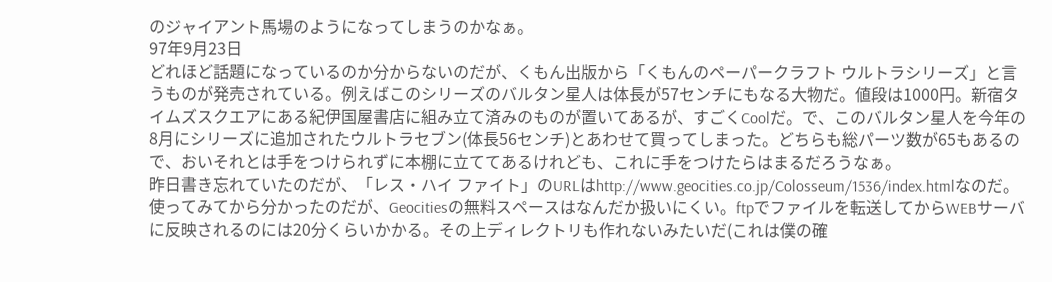のジャイアント馬場のようになってしまうのかなぁ。
97年9月23日
どれほど話題になっているのか分からないのだが、くもん出版から「くもんのペーパークラフト ウルトラシリーズ」と言うものが発売されている。例えばこのシリーズのバルタン星人は体長が57センチにもなる大物だ。値段は1000円。新宿タイムズスクエアにある紀伊国屋書店に組み立て済みのものが置いてあるが、すごくCoolだ。で、このバルタン星人を今年の8月にシリーズに追加されたウルトラセブン(体長56センチ)とあわせて買ってしまった。どちらも総パーツ数が65もあるので、おいそれとは手をつけられずに本棚に立ててあるけれども、これに手をつけたらはまるだろうなぁ。
昨日書き忘れていたのだが、「レス・ハイ ファイト」のURLはhttp://www.geocities.co.jp/Colosseum/1536/index.htmlなのだ。使ってみてから分かったのだが、Geocitiesの無料スペースはなんだか扱いにくい。ftpでファイルを転送してからWEBサーバに反映されるのには20分くらいかかる。その上ディレクトリも作れないみたいだ(これは僕の確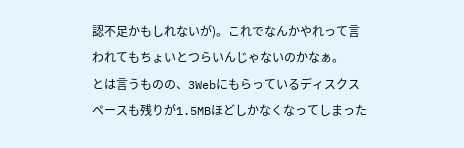認不足かもしれないが)。これでなんかやれって言われてもちょいとつらいんじゃないのかなぁ。
とは言うものの、3Webにもらっているディスクスペースも残りが1.5MBほどしかなくなってしまった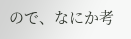ので、なにか考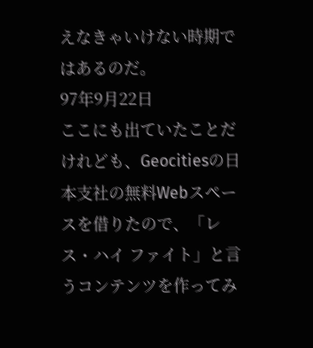えなきゃいけない時期ではあるのだ。
97年9月22日
ここにも出ていたことだけれども、Geocitiesの日本支社の無料Webスペースを借りたので、「レス・ハイ ファイト」と言うコンテンツを作ってみ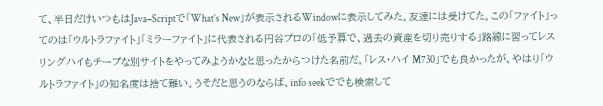て、半日だけいつもはJava−Scriptで「What’s New」が表示されるWindowに表示してみた。友達には受けてた。この「ファイト」ってのは「ウルトラファイト」「ミラーファイト」に代表される円谷プロの「低予算で、過去の資産を切り売りする」路線に習ってレスリングハイもチープな別サイトをやってみようかなと思ったからつけた名前だ。「レス・ハイ M730」でも良かったが、やはり「ウルトラファイト」の知名度は捨て難い。うそだと思うのならば、info seekででも検索して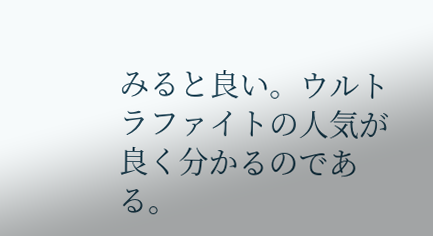みると良い。ウルトラファイトの人気が良く分かるのである。